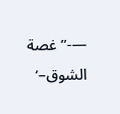—-” غصة الشوق–‘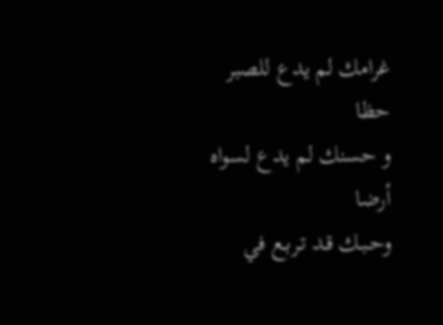غرامك لم يدع للصبر حظا
و حسنك لم يدع لسواه أرضا
وحـبـك قـد تـربـع في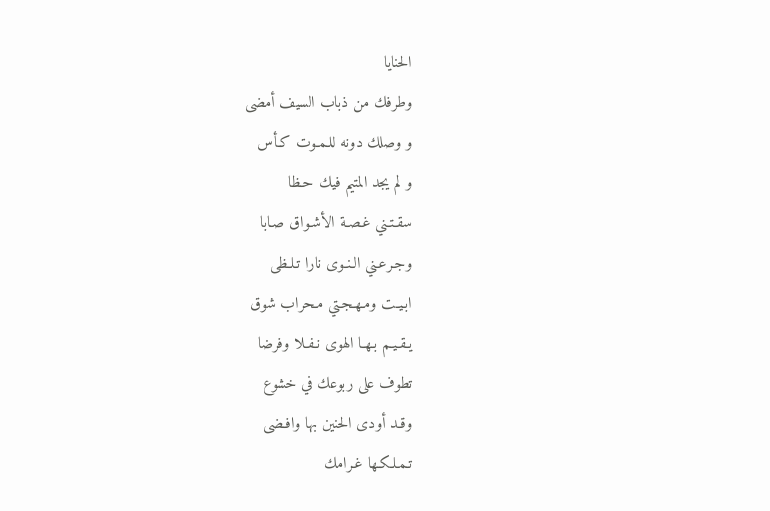الحنايا
وطرفك من ذباب السيف أمضى
و وصلك دونه للـمـوت كـأس
و لم يجد المتيم فيك حـظا
سقـتـني غـصـة الأشـواق صـابا
وجـرعـني الـنـوى نارا تـلـظى
ابـيـت ومـهـجـتي مـحراب شوق
يـقـيـم بـهـا الهوى نـفـلا وفرضا
تطوف على ربوعك في خشوع
وقـد أودى الحنين بها وافـضى
تـمـلـكـها غـرامك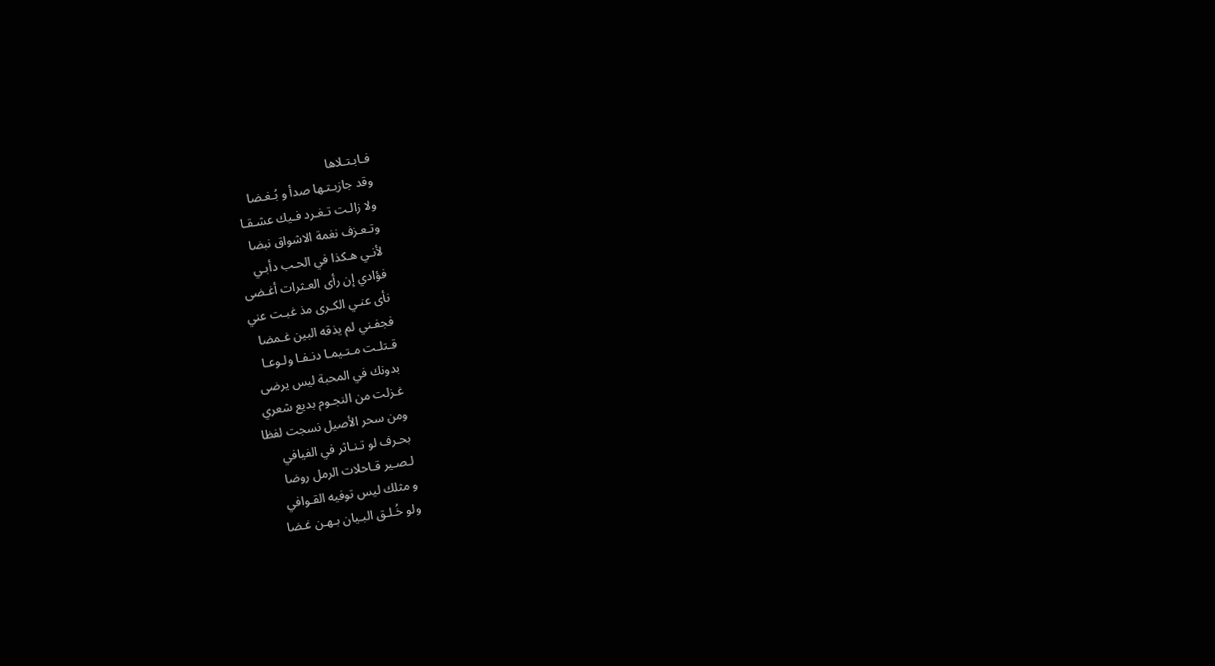فـابـتـلاها
وقد جازبـتـها صدأ و بُـغـضا
ولا زالـت تـغـرد فـيك عشـقـا
وتـعـزف نغمة الاشواق نبضا
لأنـي هـكذا في الحـب دأبـي
فؤادي إن رأى العـثرات أغـضى
نأى عنـي الكـرى مذ غبـت عني
فجفـني لم يذقه البين غـمضا
قـتلـت مـتـيمـا دنـفـا ولـوعـا
بدونك في المحبة ليس يرضى
غـزلت من النجـوم بديع شعري
ومن سحر الأصيل نسجت لفظا
بحـرف لو تـنـاثر في الفيافي
لـصـير قـاحلات الرمل روضا
و مثلك ليس توفيه القـوافي
ولو خُـلـق البـيان بـهـن غـضا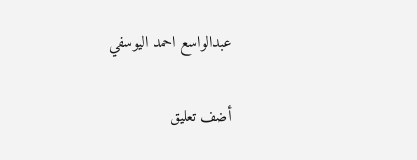عبدالواسع احمد اليوسفي

أضف تعليق